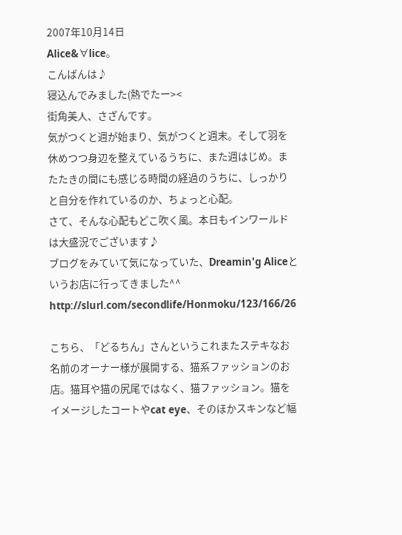2007年10月14日
Alice&∀lice。
こんばんは♪
寝込んでみました(熱でたー><
街角美人、さざんです。
気がつくと週が始まり、気がつくと週末。そして羽を休めつつ身辺を整えているうちに、また週はじめ。またたきの間にも感じる時間の経過のうちに、しっかりと自分を作れているのか、ちょっと心配。
さて、そんな心配もどこ吹く風。本日もインワールドは大盛況でございます♪
ブログをみていて気になっていた、Dreamin'g Aliceというお店に行ってきました^^
http://slurl.com/secondlife/Honmoku/123/166/26

こちら、「どるちん」さんというこれまたステキなお名前のオーナー様が展開する、猫系ファッションのお店。猫耳や猫の尻尾ではなく、猫ファッション。猫をイメージしたコートやcat eye、そのほかスキンなど幅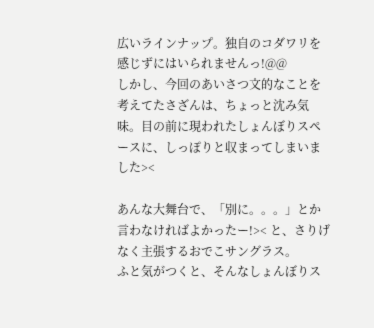広いラインナップ。独自のコダワリを感じずにはいられませんっ!@@
しかし、今回のあいさつ文的なことを考えてたさざんは、ちょっと沈み気味。目の前に現われたしょんぼりスペースに、しっぽりと収まってしまいました><

あんな大舞台で、「別に。。。」とか言わなければよかったー!>< と、さりげなく主張するおでこサングラス。
ふと気がつくと、そんなしょんぼりス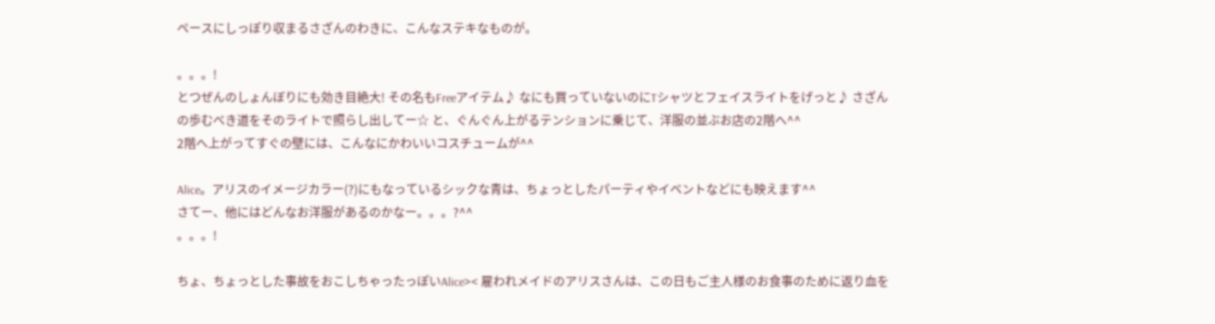ペースにしっぽり収まるさざんのわきに、こんなステキなものが。

。。。!
とつぜんのしょんぼりにも効き目絶大! その名もFreeアイテム♪ なにも買っていないのにTシャツとフェイスライトをげっと♪ さざんの歩むべき道をそのライトで照らし出してー☆ と、ぐんぐん上がるテンションに乗じて、洋服の並ぶお店の2階へ^^
2階へ上がってすぐの壁には、こんなにかわいいコスチュームが^^

Alice。アリスのイメージカラー(?)にもなっているシックな青は、ちょっとしたパーティやイベントなどにも映えます^^
さてー、他にはどんなお洋服があるのかなー。。。?^^
。。。!

ちょ、ちょっとした事故をおこしちゃったっぽいAlice>< 雇われメイドのアリスさんは、この日もご主人様のお食事のために返り血を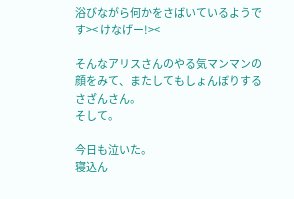浴びながら何かをさばいているようです>< けなげー!><

そんなアリスさんのやる気マンマンの顔をみて、またしてもしょんぼりするさざんさん。
そして。

今日も泣いた。
寝込ん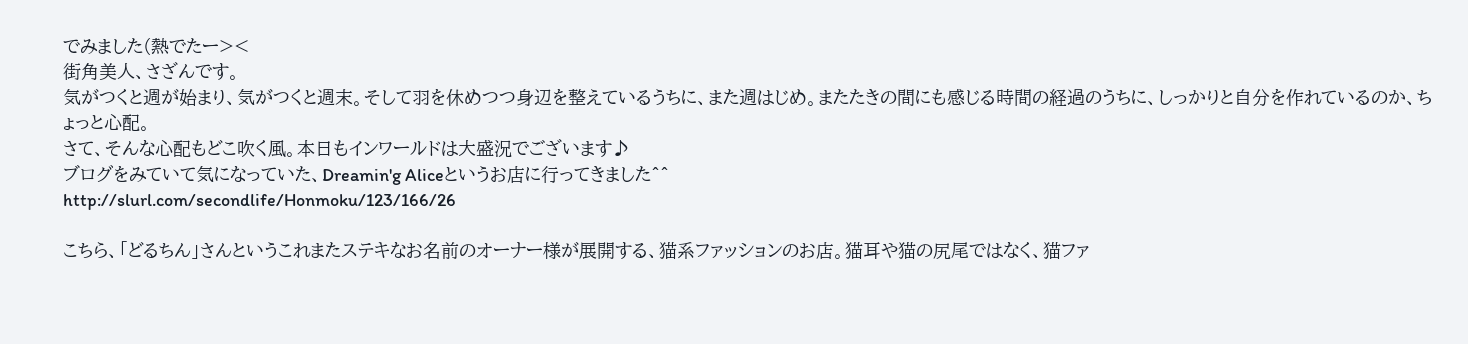でみました(熱でたー><
街角美人、さざんです。
気がつくと週が始まり、気がつくと週末。そして羽を休めつつ身辺を整えているうちに、また週はじめ。またたきの間にも感じる時間の経過のうちに、しっかりと自分を作れているのか、ちょっと心配。
さて、そんな心配もどこ吹く風。本日もインワールドは大盛況でございます♪
ブログをみていて気になっていた、Dreamin'g Aliceというお店に行ってきました^^
http://slurl.com/secondlife/Honmoku/123/166/26

こちら、「どるちん」さんというこれまたステキなお名前のオーナー様が展開する、猫系ファッションのお店。猫耳や猫の尻尾ではなく、猫ファ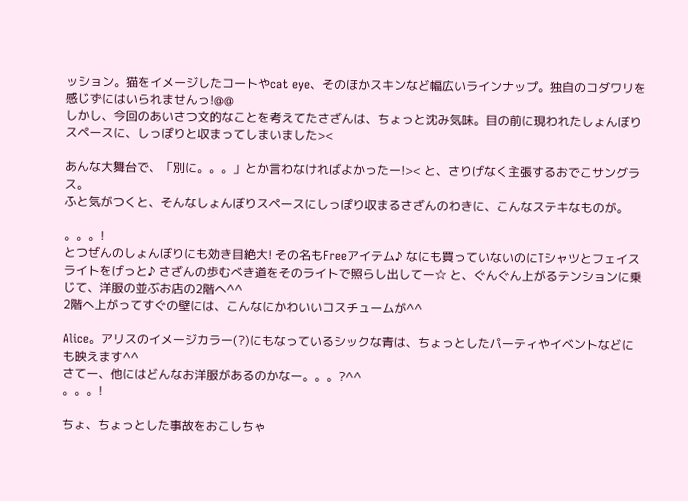ッション。猫をイメージしたコートやcat eye、そのほかスキンなど幅広いラインナップ。独自のコダワリを感じずにはいられませんっ!@@
しかし、今回のあいさつ文的なことを考えてたさざんは、ちょっと沈み気味。目の前に現われたしょんぼりスペースに、しっぽりと収まってしまいました><

あんな大舞台で、「別に。。。」とか言わなければよかったー!>< と、さりげなく主張するおでこサングラス。
ふと気がつくと、そんなしょんぼりスペースにしっぽり収まるさざんのわきに、こんなステキなものが。

。。。!
とつぜんのしょんぼりにも効き目絶大! その名もFreeアイテム♪ なにも買っていないのにTシャツとフェイスライトをげっと♪ さざんの歩むべき道をそのライトで照らし出してー☆ と、ぐんぐん上がるテンションに乗じて、洋服の並ぶお店の2階へ^^
2階へ上がってすぐの壁には、こんなにかわいいコスチュームが^^

Alice。アリスのイメージカラー(?)にもなっているシックな青は、ちょっとしたパーティやイベントなどにも映えます^^
さてー、他にはどんなお洋服があるのかなー。。。?^^
。。。!

ちょ、ちょっとした事故をおこしちゃ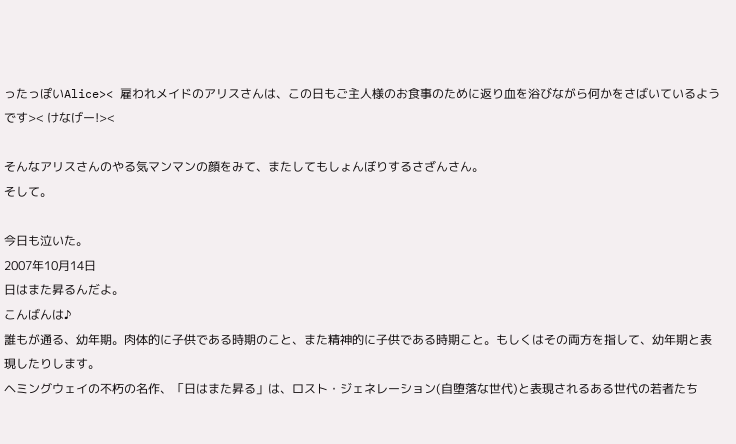ったっぽいAlice>< 雇われメイドのアリスさんは、この日もご主人様のお食事のために返り血を浴びながら何かをさばいているようです>< けなげー!><

そんなアリスさんのやる気マンマンの顔をみて、またしてもしょんぼりするさざんさん。
そして。

今日も泣いた。
2007年10月14日
日はまた昇るんだよ。
こんばんは♪
誰もが通る、幼年期。肉体的に子供である時期のこと、また精神的に子供である時期こと。もしくはその両方を指して、幼年期と表現したりします。
ヘミングウェイの不朽の名作、「日はまた昇る」は、ロスト・ジェネレーション(自堕落な世代)と表現されるある世代の若者たち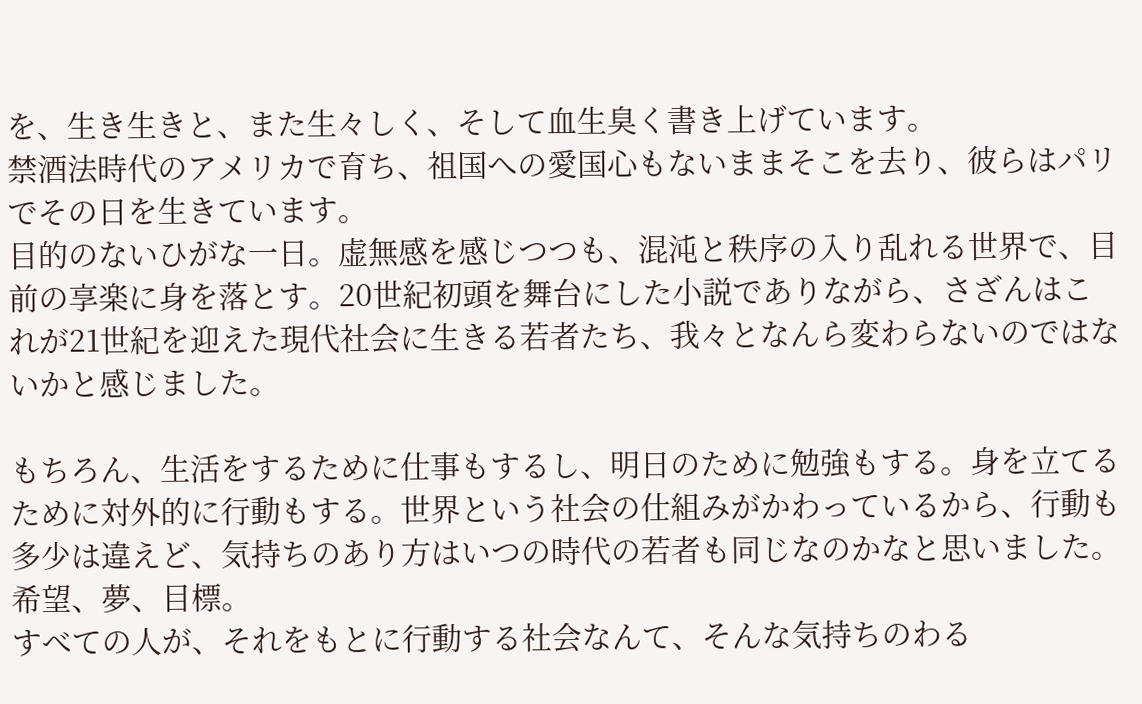を、生き生きと、また生々しく、そして血生臭く書き上げています。
禁酒法時代のアメリカで育ち、祖国への愛国心もないままそこを去り、彼らはパリでその日を生きています。
目的のないひがな一日。虚無感を感じつつも、混沌と秩序の入り乱れる世界で、目前の享楽に身を落とす。20世紀初頭を舞台にした小説でありながら、さざんはこれが21世紀を迎えた現代社会に生きる若者たち、我々となんら変わらないのではないかと感じました。

もちろん、生活をするために仕事もするし、明日のために勉強もする。身を立てるために対外的に行動もする。世界という社会の仕組みがかわっているから、行動も多少は違えど、気持ちのあり方はいつの時代の若者も同じなのかなと思いました。
希望、夢、目標。
すべての人が、それをもとに行動する社会なんて、そんな気持ちのわる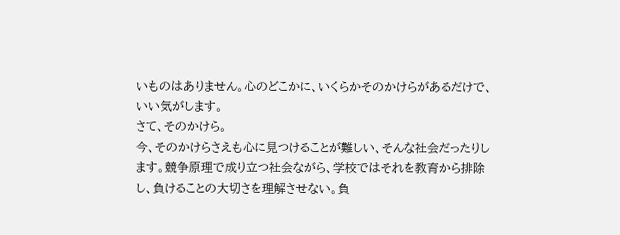いものはありません。心のどこかに、いくらかそのかけらがあるだけで、いい気がします。
さて、そのかけら。
今、そのかけらさえも心に見つけることが難しい、そんな社会だったりします。競争原理で成り立つ社会ながら、学校ではそれを教育から排除し、負けることの大切さを理解させない。負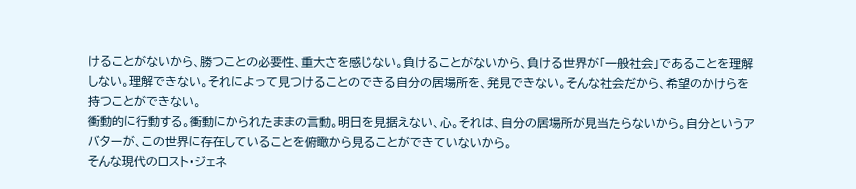けることがないから、勝つことの必要性、重大さを感じない。負けることがないから、負ける世界が「一般社会」であることを理解しない。理解できない。それによって見つけることのできる自分の居場所を、発見できない。そんな社会だから、希望のかけらを持つことができない。
衝動的に行動する。衝動にかられたままの言動。明日を見据えない、心。それは、自分の居場所が見当たらないから。自分というアバターが、この世界に存在していることを俯瞰から見ることができていないから。
そんな現代のロスト・ジェネ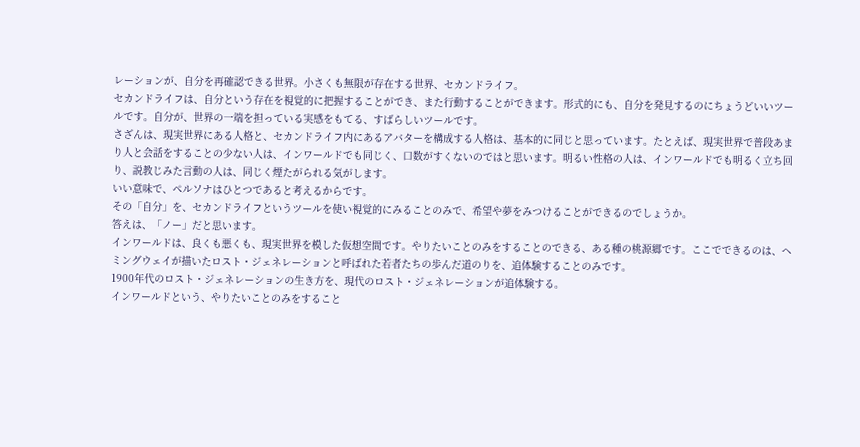レーションが、自分を再確認できる世界。小さくも無限が存在する世界、セカンドライフ。
セカンドライフは、自分という存在を視覚的に把握することができ、また行動することができます。形式的にも、自分を発見するのにちょうどいいツールです。自分が、世界の一端を担っている実感をもてる、すばらしいツールです。
さざんは、現実世界にある人格と、セカンドライフ内にあるアバターを構成する人格は、基本的に同じと思っています。たとえば、現実世界で普段あまり人と会話をすることの少ない人は、インワールドでも同じく、口数がすくないのではと思います。明るい性格の人は、インワールドでも明るく立ち回り、説教じみた言動の人は、同じく煙たがられる気がします。
いい意味で、ペルソナはひとつであると考えるからです。
その「自分」を、セカンドライフというツールを使い視覚的にみることのみで、希望や夢をみつけることができるのでしょうか。
答えは、「ノー」だと思います。
インワールドは、良くも悪くも、現実世界を模した仮想空間です。やりたいことのみをすることのできる、ある種の桃源郷です。ここでできるのは、ヘミングウェイが描いたロスト・ジェネレーションと呼ばれた若者たちの歩んだ道のりを、追体験することのみです。
1900年代のロスト・ジェネレーションの生き方を、現代のロスト・ジェネレーションが追体験する。
インワールドという、やりたいことのみをすること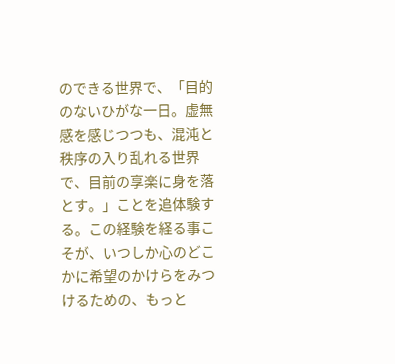のできる世界で、「目的のないひがな一日。虚無感を感じつつも、混沌と秩序の入り乱れる世界で、目前の享楽に身を落とす。」ことを追体験する。この経験を経る事こそが、いつしか心のどこかに希望のかけらをみつけるための、もっと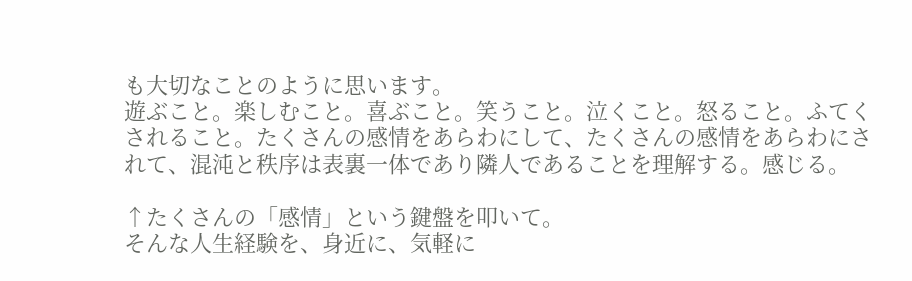も大切なことのように思います。
遊ぶこと。楽しむこと。喜ぶこと。笑うこと。泣くこと。怒ること。ふてくされること。たくさんの感情をあらわにして、たくさんの感情をあらわにされて、混沌と秩序は表裏一体であり隣人であることを理解する。感じる。

↑たくさんの「感情」という鍵盤を叩いて。
そんな人生経験を、身近に、気軽に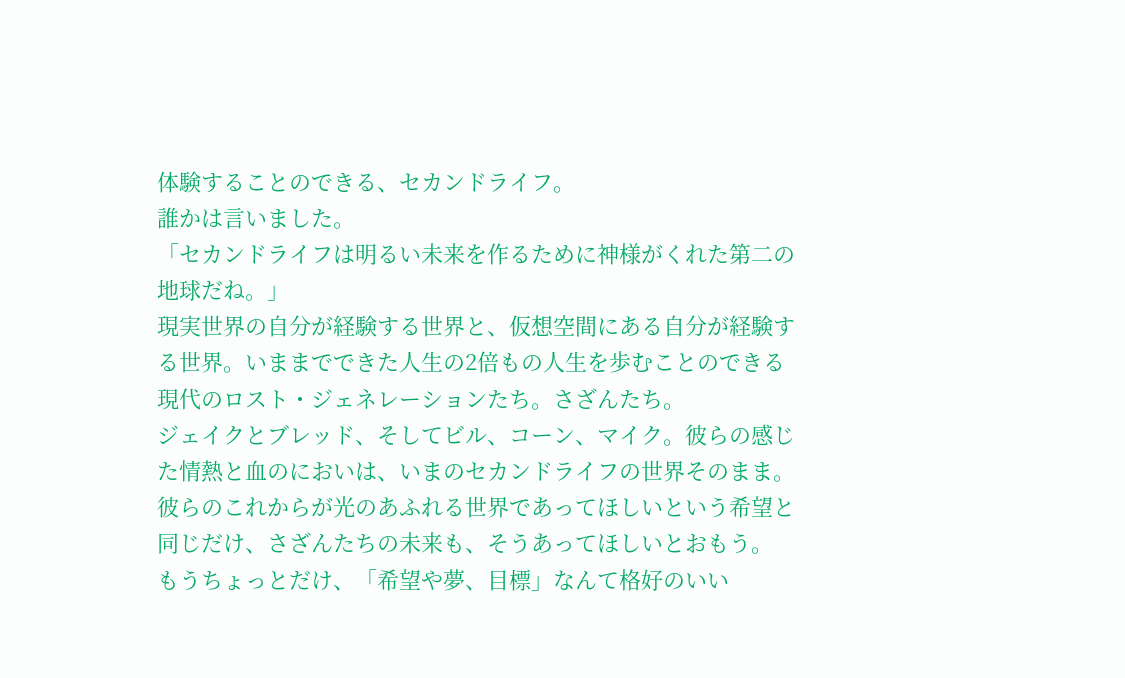体験することのできる、セカンドライフ。
誰かは言いました。
「セカンドライフは明るい未来を作るために神様がくれた第二の地球だね。」
現実世界の自分が経験する世界と、仮想空間にある自分が経験する世界。いままでできた人生の2倍もの人生を歩むことのできる現代のロスト・ジェネレーションたち。さざんたち。
ジェイクとブレッド、そしてビル、コーン、マイク。彼らの感じた情熱と血のにおいは、いまのセカンドライフの世界そのまま。彼らのこれからが光のあふれる世界であってほしいという希望と同じだけ、さざんたちの未来も、そうあってほしいとおもう。
もうちょっとだけ、「希望や夢、目標」なんて格好のいい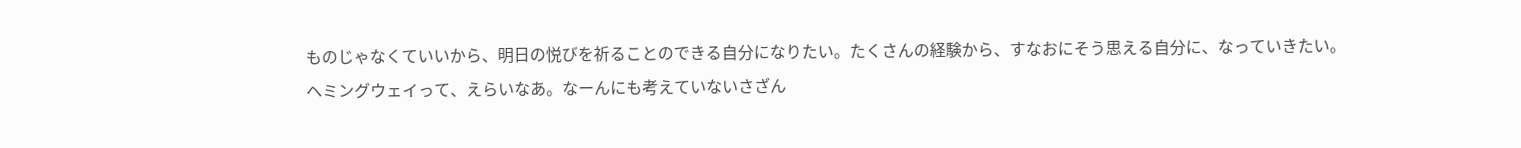ものじゃなくていいから、明日の悦びを祈ることのできる自分になりたい。たくさんの経験から、すなおにそう思える自分に、なっていきたい。
ヘミングウェイって、えらいなあ。なーんにも考えていないさざん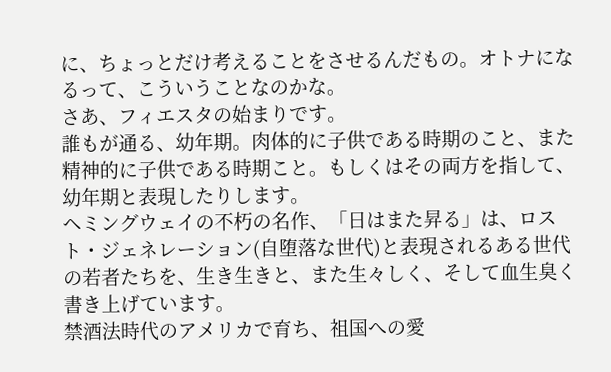に、ちょっとだけ考えることをさせるんだもの。オトナになるって、こういうことなのかな。
さあ、フィエスタの始まりです。
誰もが通る、幼年期。肉体的に子供である時期のこと、また精神的に子供である時期こと。もしくはその両方を指して、幼年期と表現したりします。
ヘミングウェイの不朽の名作、「日はまた昇る」は、ロスト・ジェネレーション(自堕落な世代)と表現されるある世代の若者たちを、生き生きと、また生々しく、そして血生臭く書き上げています。
禁酒法時代のアメリカで育ち、祖国への愛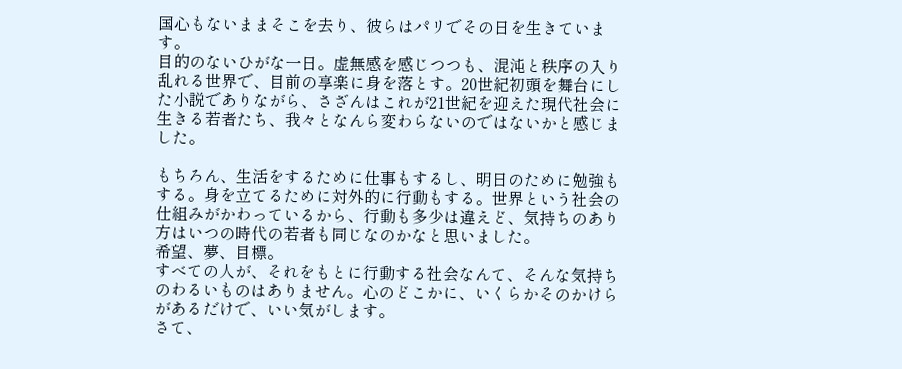国心もないままそこを去り、彼らはパリでその日を生きています。
目的のないひがな一日。虚無感を感じつつも、混沌と秩序の入り乱れる世界で、目前の享楽に身を落とす。20世紀初頭を舞台にした小説でありながら、さざんはこれが21世紀を迎えた現代社会に生きる若者たち、我々となんら変わらないのではないかと感じました。

もちろん、生活をするために仕事もするし、明日のために勉強もする。身を立てるために対外的に行動もする。世界という社会の仕組みがかわっているから、行動も多少は違えど、気持ちのあり方はいつの時代の若者も同じなのかなと思いました。
希望、夢、目標。
すべての人が、それをもとに行動する社会なんて、そんな気持ちのわるいものはありません。心のどこかに、いくらかそのかけらがあるだけで、いい気がします。
さて、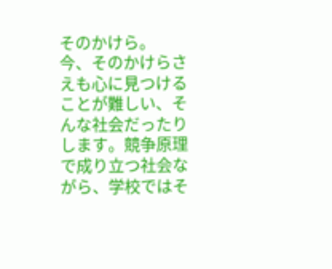そのかけら。
今、そのかけらさえも心に見つけることが難しい、そんな社会だったりします。競争原理で成り立つ社会ながら、学校ではそ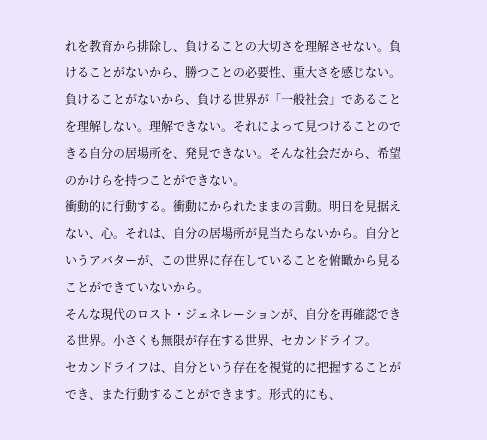れを教育から排除し、負けることの大切さを理解させない。負けることがないから、勝つことの必要性、重大さを感じない。負けることがないから、負ける世界が「一般社会」であることを理解しない。理解できない。それによって見つけることのできる自分の居場所を、発見できない。そんな社会だから、希望のかけらを持つことができない。
衝動的に行動する。衝動にかられたままの言動。明日を見据えない、心。それは、自分の居場所が見当たらないから。自分というアバターが、この世界に存在していることを俯瞰から見ることができていないから。
そんな現代のロスト・ジェネレーションが、自分を再確認できる世界。小さくも無限が存在する世界、セカンドライフ。
セカンドライフは、自分という存在を視覚的に把握することができ、また行動することができます。形式的にも、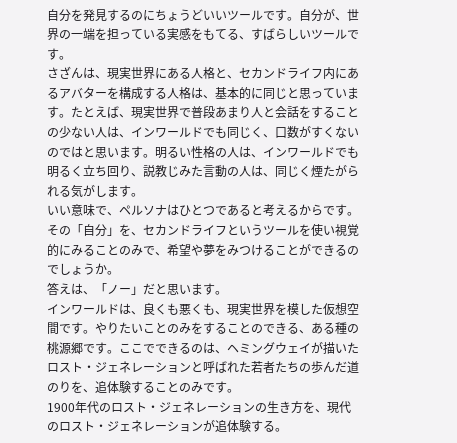自分を発見するのにちょうどいいツールです。自分が、世界の一端を担っている実感をもてる、すばらしいツールです。
さざんは、現実世界にある人格と、セカンドライフ内にあるアバターを構成する人格は、基本的に同じと思っています。たとえば、現実世界で普段あまり人と会話をすることの少ない人は、インワールドでも同じく、口数がすくないのではと思います。明るい性格の人は、インワールドでも明るく立ち回り、説教じみた言動の人は、同じく煙たがられる気がします。
いい意味で、ペルソナはひとつであると考えるからです。
その「自分」を、セカンドライフというツールを使い視覚的にみることのみで、希望や夢をみつけることができるのでしょうか。
答えは、「ノー」だと思います。
インワールドは、良くも悪くも、現実世界を模した仮想空間です。やりたいことのみをすることのできる、ある種の桃源郷です。ここでできるのは、ヘミングウェイが描いたロスト・ジェネレーションと呼ばれた若者たちの歩んだ道のりを、追体験することのみです。
1900年代のロスト・ジェネレーションの生き方を、現代のロスト・ジェネレーションが追体験する。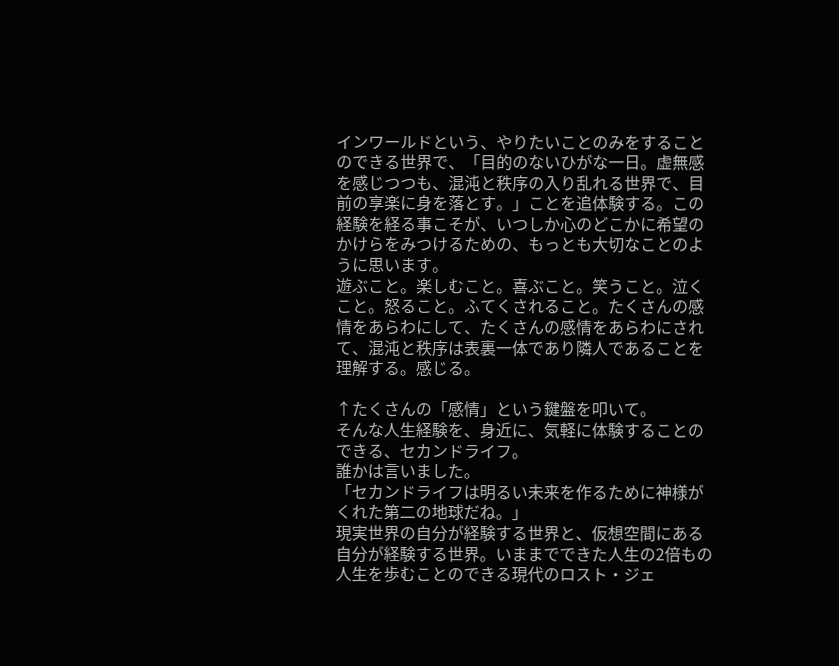インワールドという、やりたいことのみをすることのできる世界で、「目的のないひがな一日。虚無感を感じつつも、混沌と秩序の入り乱れる世界で、目前の享楽に身を落とす。」ことを追体験する。この経験を経る事こそが、いつしか心のどこかに希望のかけらをみつけるための、もっとも大切なことのように思います。
遊ぶこと。楽しむこと。喜ぶこと。笑うこと。泣くこと。怒ること。ふてくされること。たくさんの感情をあらわにして、たくさんの感情をあらわにされて、混沌と秩序は表裏一体であり隣人であることを理解する。感じる。

↑たくさんの「感情」という鍵盤を叩いて。
そんな人生経験を、身近に、気軽に体験することのできる、セカンドライフ。
誰かは言いました。
「セカンドライフは明るい未来を作るために神様がくれた第二の地球だね。」
現実世界の自分が経験する世界と、仮想空間にある自分が経験する世界。いままでできた人生の2倍もの人生を歩むことのできる現代のロスト・ジェ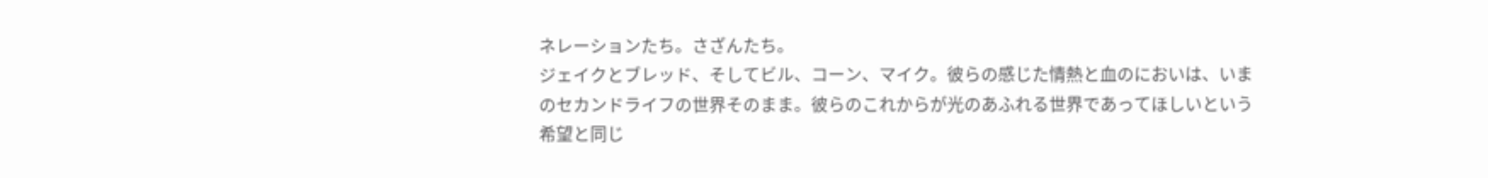ネレーションたち。さざんたち。
ジェイクとブレッド、そしてビル、コーン、マイク。彼らの感じた情熱と血のにおいは、いまのセカンドライフの世界そのまま。彼らのこれからが光のあふれる世界であってほしいという希望と同じ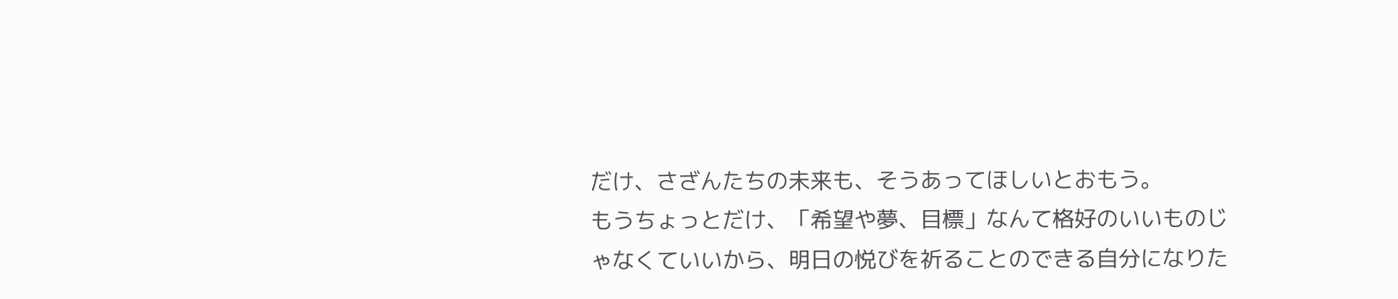だけ、さざんたちの未来も、そうあってほしいとおもう。
もうちょっとだけ、「希望や夢、目標」なんて格好のいいものじゃなくていいから、明日の悦びを祈ることのできる自分になりた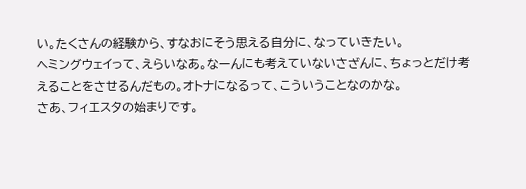い。たくさんの経験から、すなおにそう思える自分に、なっていきたい。
ヘミングウェイって、えらいなあ。なーんにも考えていないさざんに、ちょっとだけ考えることをさせるんだもの。オトナになるって、こういうことなのかな。
さあ、フィエスタの始まりです。